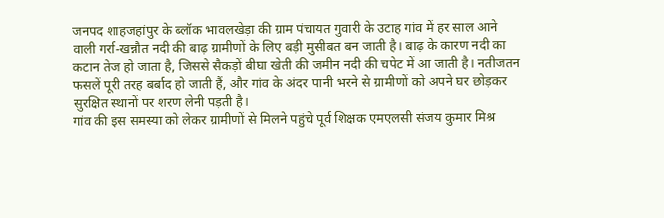जनपद शाहजहांपुर के ब्लॉक भावलखेड़ा की ग्राम पंचायत गुवारी के उटाह गांव में हर साल आने वाली गर्रा-खन्नौत नदी की बाढ़ ग्रामीणों के लिए बड़ी मुसीबत बन जाती है। बाढ़ के कारण नदी का कटान तेज हो जाता है, जिससे सैकड़ों बीघा खेती की जमीन नदी की चपेट में आ जाती है। नतीजतन फसलें पूरी तरह बर्बाद हो जाती हैं, और गांव के अंदर पानी भरने से ग्रामीणों को अपने घर छोड़कर सुरक्षित स्थानों पर शरण लेनी पड़ती है।
गांव की इस समस्या को लेकर ग्रामीणों से मिलने पहुंचे पूर्व शिक्षक एमएलसी संजय कुमार मिश्र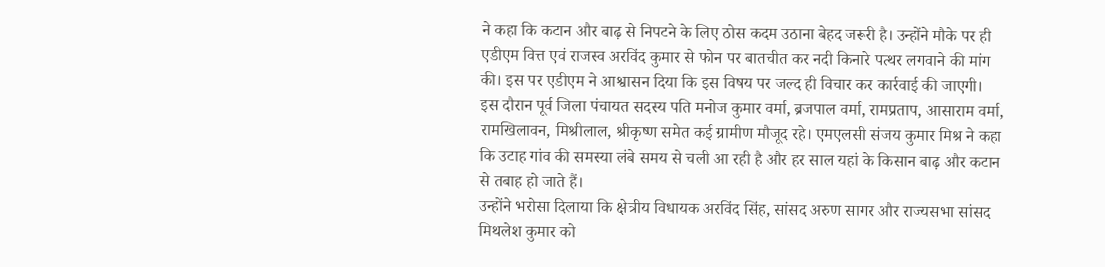ने कहा कि कटान और बाढ़ से निपटने के लिए ठोस कदम उठाना बेहद जरूरी है। उन्होंने मौके पर ही एडीएम वित्त एवं राजस्व अरविंद कुमार से फोन पर बातचीत कर नदी किनारे पत्थर लगवाने की मांग की। इस पर एडीएम ने आश्वासन दिया कि इस विषय पर जल्द ही विचार कर कार्रवाई की जाएगी।
इस दौरान पूर्व जिला पंचायत सदस्य पति मनोज कुमार वर्मा, ब्रजपाल वर्मा, रामप्रताप, आसाराम वर्मा, रामखिलावन, मिश्रीलाल, श्रीकृष्ण समेत कई ग्रामीण मौजूद रहे। एमएलसी संजय कुमार मिश्र ने कहा कि उटाह गांव की समस्या लंबे समय से चली आ रही है और हर साल यहां के किसान बाढ़ और कटान से तबाह हो जाते हैं।
उन्होंने भरोसा दिलाया कि क्षेत्रीय विधायक अरविंद सिंह, सांसद अरुण सागर और राज्यसभा सांसद मिथलेश कुमार को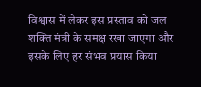विश्वास में लेकर इस प्रस्ताव को जल शक्ति मंत्री के समक्ष रखा जाएगा और इसके लिए हर संभव प्रयास किया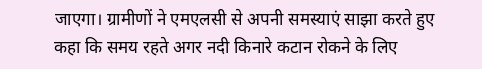जाएगा। ग्रामीणों ने एमएलसी से अपनी समस्याएं साझा करते हुए कहा कि समय रहते अगर नदी किनारे कटान रोकने के लिए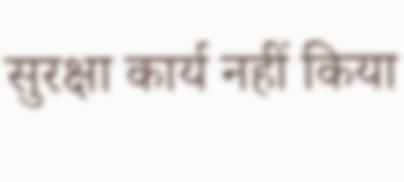सुरक्षा कार्य नहीं किया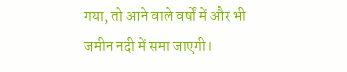गया, तो आने वाले वर्षों में और भी जमीन नदी में समा जाएगी।